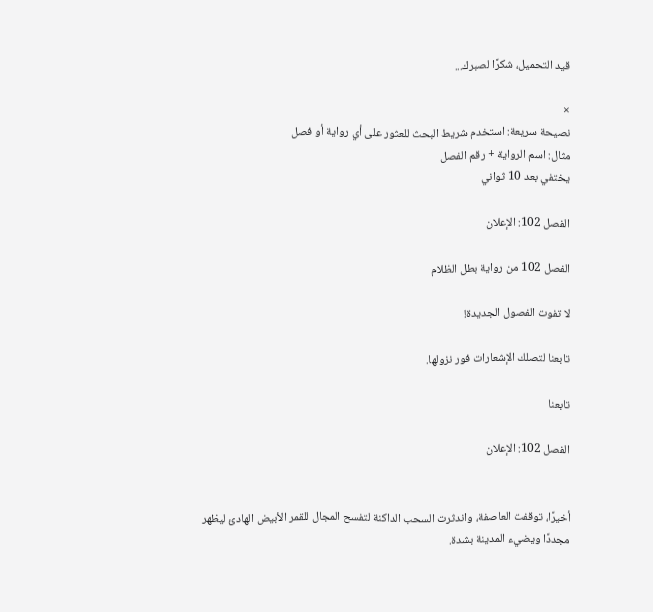قيد التحميل، شكرًا لصبرك...

×
نصيحة سريعة: استخدم شريط البحث للعثور على أي رواية أو فصل
مثال: اسم الرواية + رقم الفصل
يختفي بعد 10 ثواني

الفصل 102: الإعلان

الفصل 102 من رواية بطل الظلام

لا تفوت الفصول الجديدة!

تابعنا لتصلك الإشعارات فور نزولها.

تابعنا

الفصل 102: الإعلان


أخيرًا، توقفت العاصفة، واندثرت السحب الداكنة لتفسح المجال للقمر الأبيض الهادئ ليظهر مجددًا ويضيء المدينة بشدة.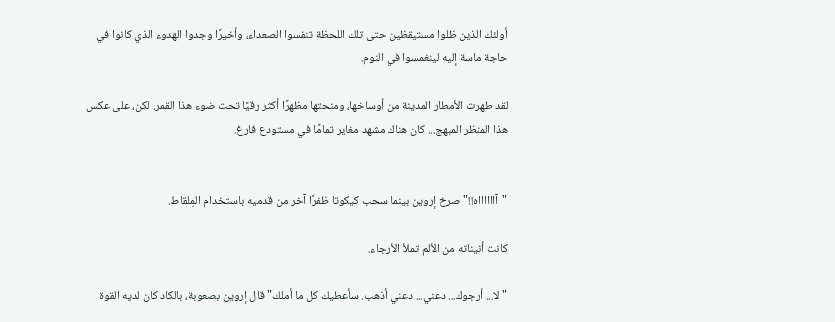أولئك الذين ظلوا مستيقظين حتى تلك اللحظة تنفسوا الصعداء، وأخيرًا وجدوا الهدوء الذي كانوا في حاجة ماسة إليه لينغمسوا في النوم.

لقد طهرت الأمطار المدينة من أوساخها، ومنحتها مظهرًا أكثر رقيًا تحت ضوء هذا القمر. لكن، على عكس هذا المنظر المبهج... كان هناك مشهد مغاير تمامًا في مستودع فارغ.


"آااااااه!!" صرخ إروين بينما سحب كيكوتا ظفرًا آخر من قدميه باستخدام المِلقاط.

كانت أنيناته من الألم تملأ الأرجاء.

"لا... أرجوك... دعني... دعني أذهب. سأعطيك كل ما أملك" قال إروين بصعوبة، بالكاد كان لديه القوة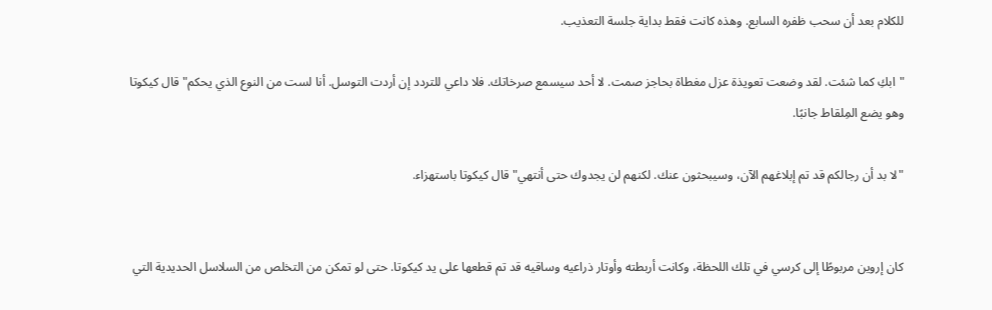للكلام بعد أن سحب ظفره السابع. وهذه كانت فقط بداية جلسة التعذيب.

"ابكِ كما شئت. لقد وضعت تعويذة عزل مغطاة بحاجز صمت. لا أحد سيسمع صرخاتك. فلا داعي للتردد إن أردت التوسل. أنا لست من النوع الذي يحكم" قال كيكوتا وهو يضع المِلقاط جانبًا.

"لا بد أن رجالكم قد تم إبلاغهم الآن، وسيبحثون عنك. لكنهم لن يجدوك حتى أنتهي" قال كيكوتا باستهزاء.


كان إروين مربوطًا إلى كرسي في تلك اللحظة، وكانت أربطته وأوتار ذراعيه وساقيه قد تم قطعها على يد كيكوتا. حتى لو تمكن من التخلص من السلاسل الحديدية التي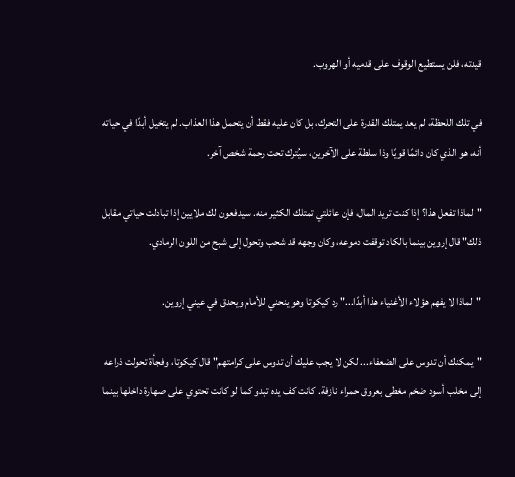قيدته، فلن يستطيع الوقوف على قدميه أو الهروب.

في تلك اللحظة، لم يعد يمتلك القدرة على التحرك، بل كان عليه فقط أن يتحمل هذا العذاب. لم يتخيل أبدًا في حياته أنه، هو الذي كان دائمًا قويًا وذا سلطة على الآخرين، سيُترك تحت رحمة شخص آخر.

"لماذا تفعل هذا؟ إذا كنت تريد المال، فإن عائلتي تمتلك الكثير منه. سيدفعون لك ملايين إذا تبادلت حياتي مقابل ذلك" قال إروين بينما بالكاد توقفت دموعه، وكان وجهه قد شحب وتحول إلى شبح من اللون الرمادي.

"لماذا لا يفهم هؤلاء الأغنياء هذا أبدًا..." رد كيكوتا وهو ينحني للأمام ويحدق في عيني إروين.

"يمكنك أن تدوس على الضعفاء... لكن لا يجب عليك أن تدوس على كرامتهم" قال كيكوتا، وفجأة تحولت ذراعه إلى مخلب أسود ضخم مغطى بعروق حمراء نازفة. كانت كف يده تبدو كما لو كانت تحتوي على صهارة داخلها بينما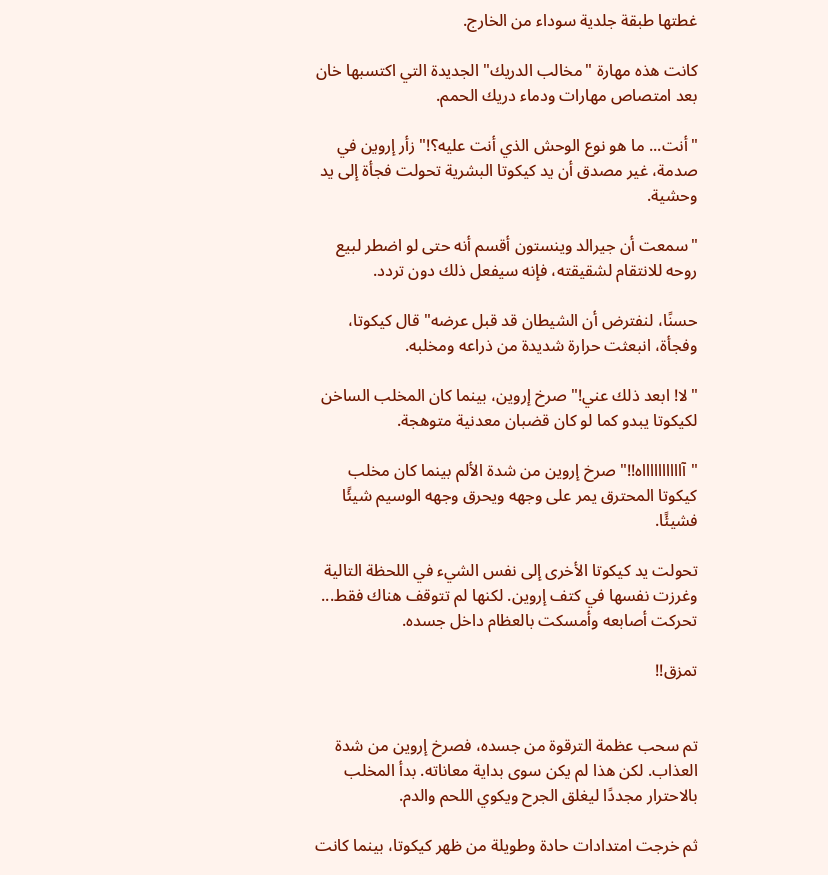غطتها طبقة جلدية سوداء من الخارج.

كانت هذه مهارة "مخالب الدريك" الجديدة التي اكتسبها خان بعد امتصاص مهارات ودماء دريك الحمم.

"أنت... ما هو نوع الوحش الذي أنت عليه؟!" زأر إروين في صدمة، غير مصدق أن يد كيكوتا البشرية تحولت فجأة إلى يد وحشية.

"سمعت أن جيرالد وينستون أقسم أنه حتى لو اضطر لبيع روحه للانتقام لشقيقته، فإنه سيفعل ذلك دون تردد.

حسنًا، لنفترض أن الشيطان قد قبل عرضه" قال كيكوتا، وفجأة، انبعثت حرارة شديدة من ذراعه ومخلبه.

"لا! ابعد ذلك عني!" صرخ إروين، بينما كان المخلب الساخن لكيكوتا يبدو كما لو كان قضبان معدنية متوهجة.

"آااااااااااه!!" صرخ إروين من شدة الألم بينما كان مخلب كيكوتا المحترق يمر على وجهه ويحرق وجهه الوسيم شيئًا فشيئًا.

تحولت يد كيكوتا الأخرى إلى نفس الشيء في اللحظة التالية وغرزت نفسها في كتف إروين. لكنها لم تتوقف هناك فقط... تحركت أصابعه وأمسكت بالعظام داخل جسده.

تمزق!!


تم سحب عظمة الترقوة من جسده، فصرخ إروين من شدة العذاب. لكن هذا لم يكن سوى بداية معاناته. بدأ المخلب بالاحترار مجددًا ليغلق الجرح ويكوي اللحم والدم.

ثم خرجت امتدادات حادة وطويلة من ظهر كيكوتا، بينما كانت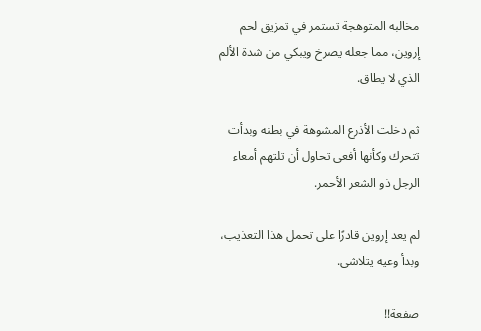مخالبه المتوهجة تستمر في تمزيق لحم إروين، مما جعله يصرخ ويبكي من شدة الألم الذي لا يطاق.

ثم دخلت الأذرع المشوهة في بطنه وبدأت تتحرك وكأنها أفعى تحاول أن تلتهم أمعاء الرجل ذو الشعر الأحمر.

لم يعد إروين قادرًا على تحمل هذا التعذيب، وبدأ وعيه يتلاشى.

صفعة!!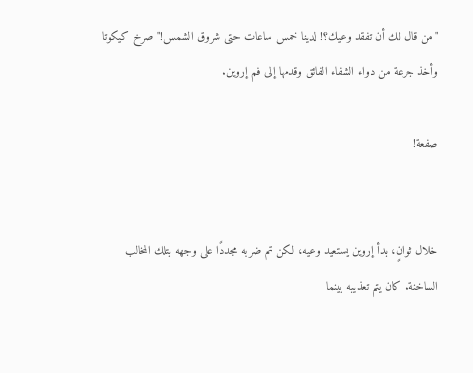"من قال لك أن تفقد وعيك؟! لدينا خمس ساعات حتى شروق الشمس!" صرخ كيكوتا وأخذ جرعة من دواء الشفاء الفائق وقدمها إلى فم إروين.

صفعة!


خلال ثوانٍ، بدأ إروين يستعيد وعيه، لكن تم ضربه مجددًا على وجهه بتلك المخالب الساخنة. كان يتم تعذيبه بينما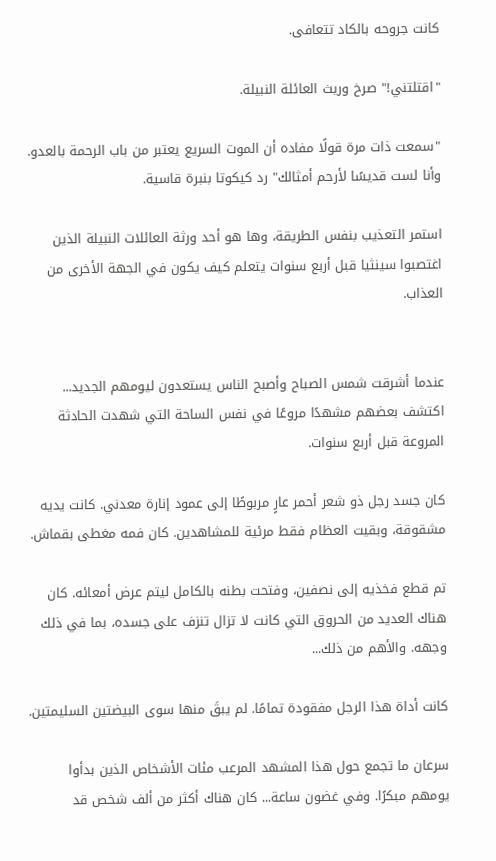كانت جروحه بالكاد تتعافى.

"اقتلتني!" صرخ وريث العائلة النبيلة.

"سمعت ذات مرة قولًا مفاده أن الموت السريع يعتبر من باب الرحمة بالعدو. وأنا لست قديسًا لأرحم أمثالك" رد كيكوتا بنبرة قاسية.

استمر التعذيب بنفس الطريقة، وها هو أحد ورثة العائلات النبيلة الذين اغتصبوا سينثيا قبل أربع سنوات يتعلم كيف يكون في الجهة الأخرى من العذاب.


عندما أشرقت شمس الصباح وأصبح الناس يستعدون ليومهم الجديد... اكتشف بعضهم مشهدًا مروعًا في نفس الساحة التي شهدت الحادثة المروعة قبل أربع سنوات.

كان جسد رجل ذو شعر أحمر عارٍ مربوطًا إلى عمود إنارة معدني. كانت يديه مشقوقة، وبقيت العظام فقط مرئية للمشاهدين. كان فمه مغطى بقماش.

تم قطع فخذيه إلى نصفين، وفتحت بطنه بالكامل ليتم عرض أمعائه. كان هناك العديد من الحروق التي كانت لا تزال تنزف على جسده، بما في ذلك وجهه. والأهم من ذلك...

كانت أداة هذا الرجل مفقودة تمامًا. لم يبقَ منها سوى البيضتين السليمتين.

سرعان ما تجمع حول هذا المشهد المرعب مئات الأشخاص الذين بدأوا يومهم مبكرًا. وفي غضون ساعة... كان هناك أكثر من ألف شخص قد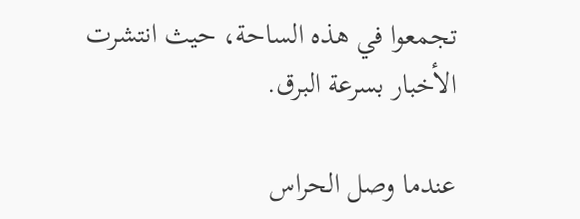تجمعوا في هذه الساحة، حيث انتشرت الأخبار بسرعة البرق.

عندما وصل الحراس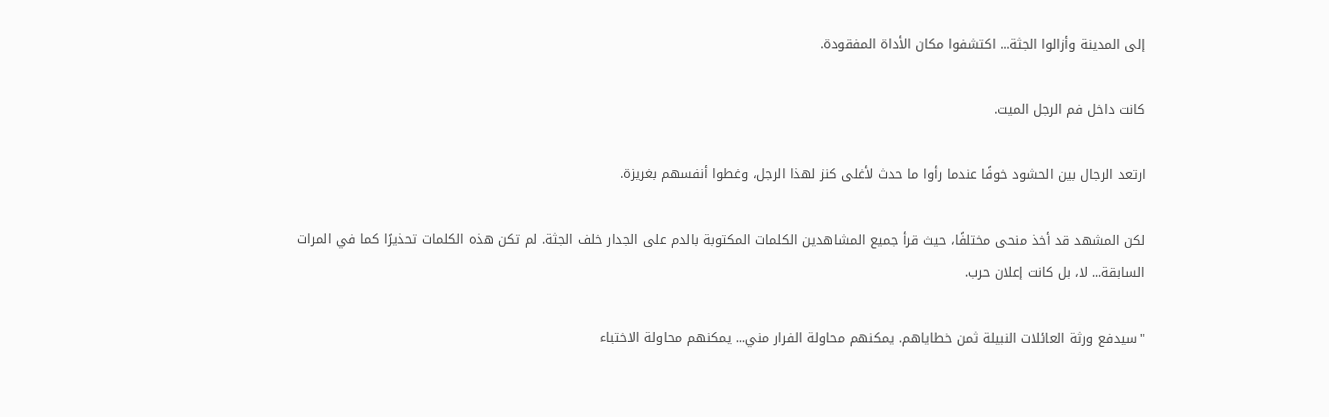إلى المدينة وأزالوا الجثة... اكتشفوا مكان الأداة المفقودة.

كانت داخل فم الرجل الميت.

ارتعد الرجال بين الحشود خوفًا عندما رأوا ما حدث لأغلى كنز لهذا الرجل، وغطوا أنفسهم بغريزة.

لكن المشهد قد أخذ منحى مختلفًا، حيث قرأ جميع المشاهدين الكلمات المكتوبة بالدم على الجدار خلف الجثة. لم تكن هذه الكلمات تحذيرًا كما في المرات السابقة... لا، بل كانت إعلان حرب.

"سيدفع ورثة العائلات النبيلة ثمن خطاياهم. يمكنهم محاولة الفرار مني... يمكنهم محاولة الاختباء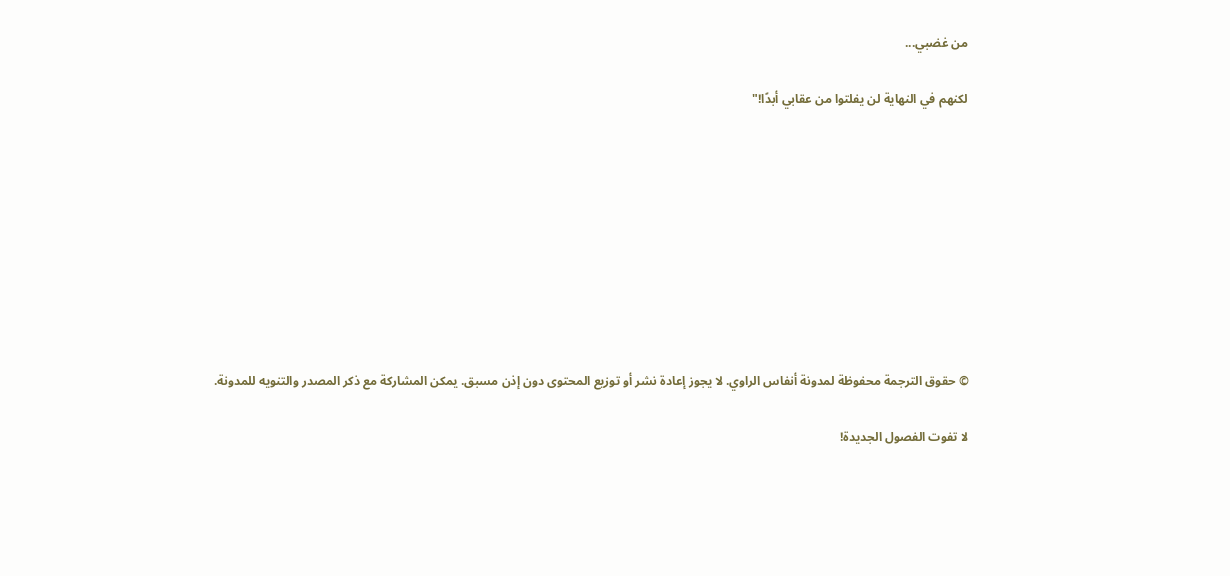من غضبي...

لكنهم في النهاية لن يفلتوا من عقابي أبدًا!"









© حقوق الترجمة محفوظة لمدونة أنفاس الراوي. لا يجوز إعادة نشر أو توزيع المحتوى دون إذن مسبق. يمكن المشاركة مع ذكر المصدر والتنويه للمدونة.

لا تفوت الفصول الجديدة!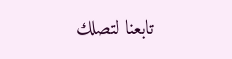تابعنا لتصلك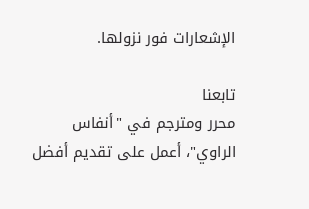الإشعارات فور نزولها.

تابعنا
محرر ومترجم في "أنفاس الراوي"، أعمل على تقديم أفضل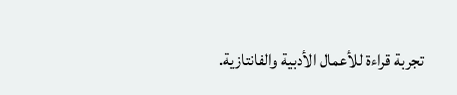تجربة قراءة للأعمال الأدبية والفانتازية.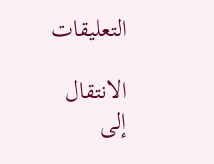التعليقات

الانتقال إلى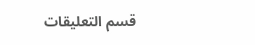قسم التعليقات